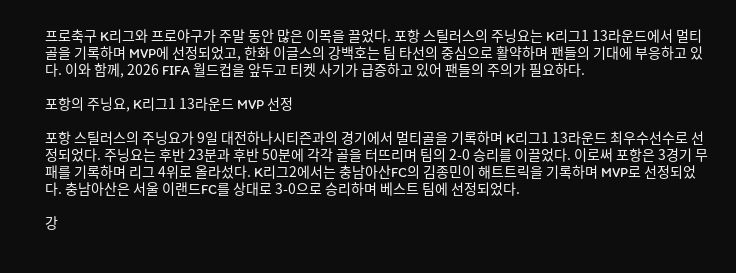프로축구 K리그와 프로야구가 주말 동안 많은 이목을 끌었다. 포항 스틸러스의 주닝요는 K리그1 13라운드에서 멀티골을 기록하며 MVP에 선정되었고, 한화 이글스의 강백호는 팀 타선의 중심으로 활약하며 팬들의 기대에 부응하고 있다. 이와 함께, 2026 FIFA 월드컵을 앞두고 티켓 사기가 급증하고 있어 팬들의 주의가 필요하다.

포항의 주닝요, K리그1 13라운드 MVP 선정

포항 스틸러스의 주닝요가 9일 대전하나시티즌과의 경기에서 멀티골을 기록하며 K리그1 13라운드 최우수선수로 선정되었다. 주닝요는 후반 23분과 후반 50분에 각각 골을 터뜨리며 팀의 2-0 승리를 이끌었다. 이로써 포항은 3경기 무패를 기록하며 리그 4위로 올라섰다. K리그2에서는 충남아산FC의 김종민이 해트트릭을 기록하며 MVP로 선정되었다. 충남아산은 서울 이랜드FC를 상대로 3-0으로 승리하며 베스트 팀에 선정되었다.

강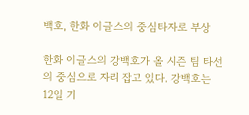백호, 한화 이글스의 중심타자로 부상

한화 이글스의 강백호가 올 시즌 팀 타선의 중심으로 자리 잡고 있다. 강백호는 12일 기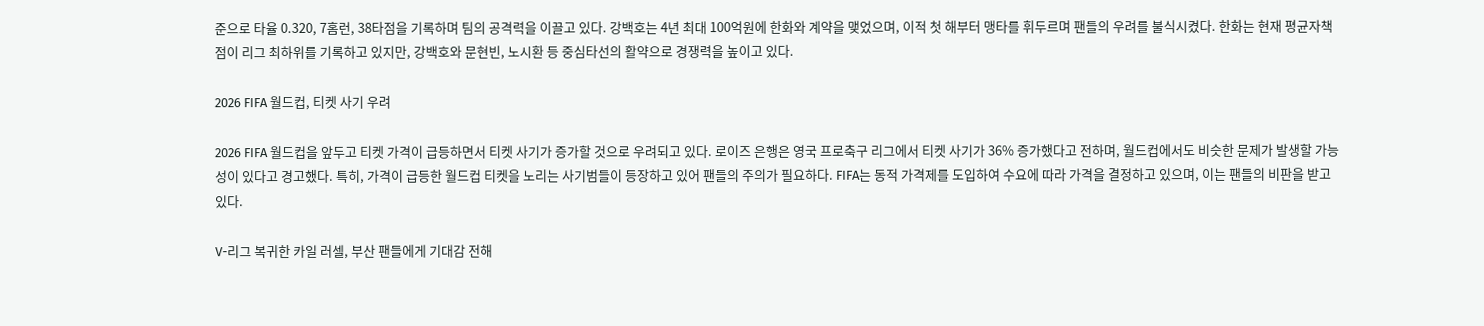준으로 타율 0.320, 7홈런, 38타점을 기록하며 팀의 공격력을 이끌고 있다. 강백호는 4년 최대 100억원에 한화와 계약을 맺었으며, 이적 첫 해부터 맹타를 휘두르며 팬들의 우려를 불식시켰다. 한화는 현재 평균자책점이 리그 최하위를 기록하고 있지만, 강백호와 문현빈, 노시환 등 중심타선의 활약으로 경쟁력을 높이고 있다.

2026 FIFA 월드컵, 티켓 사기 우려

2026 FIFA 월드컵을 앞두고 티켓 가격이 급등하면서 티켓 사기가 증가할 것으로 우려되고 있다. 로이즈 은행은 영국 프로축구 리그에서 티켓 사기가 36% 증가했다고 전하며, 월드컵에서도 비슷한 문제가 발생할 가능성이 있다고 경고했다. 특히, 가격이 급등한 월드컵 티켓을 노리는 사기범들이 등장하고 있어 팬들의 주의가 필요하다. FIFA는 동적 가격제를 도입하여 수요에 따라 가격을 결정하고 있으며, 이는 팬들의 비판을 받고 있다.

V-리그 복귀한 카일 러셀, 부산 팬들에게 기대감 전해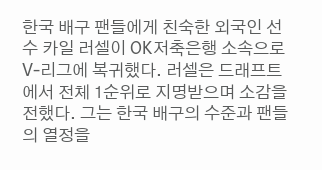한국 배구 팬들에게 친숙한 외국인 선수 카일 러셀이 OK저축은행 소속으로 V-리그에 복귀했다. 러셀은 드래프트에서 전체 1순위로 지명받으며 소감을 전했다. 그는 한국 배구의 수준과 팬들의 열정을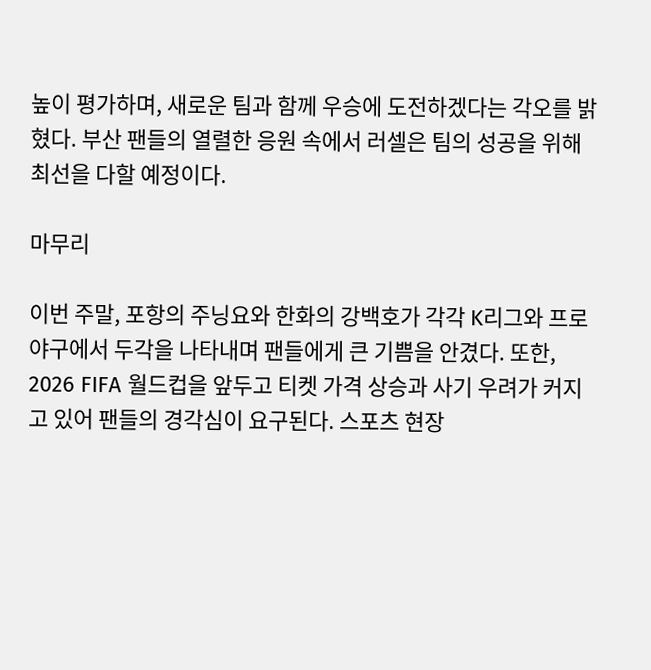높이 평가하며, 새로운 팀과 함께 우승에 도전하겠다는 각오를 밝혔다. 부산 팬들의 열렬한 응원 속에서 러셀은 팀의 성공을 위해 최선을 다할 예정이다.

마무리

이번 주말, 포항의 주닝요와 한화의 강백호가 각각 K리그와 프로야구에서 두각을 나타내며 팬들에게 큰 기쁨을 안겼다. 또한, 2026 FIFA 월드컵을 앞두고 티켓 가격 상승과 사기 우려가 커지고 있어 팬들의 경각심이 요구된다. 스포츠 현장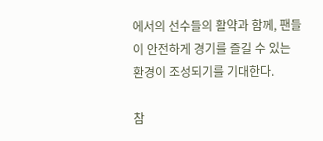에서의 선수들의 활약과 함께, 팬들이 안전하게 경기를 즐길 수 있는 환경이 조성되기를 기대한다.

참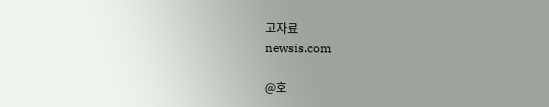고자료
newsis.com

@호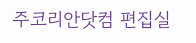주코리안닷컴 편집실